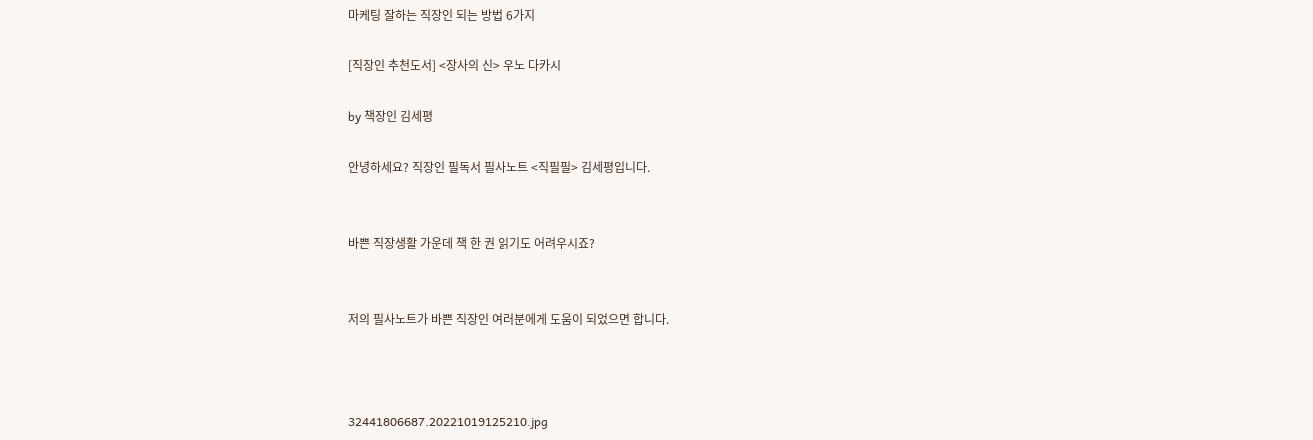마케팅 잘하는 직장인 되는 방법 6가지

[직장인 추천도서] <장사의 신> 우노 다카시

by 책장인 김세평

안녕하세요? 직장인 필독서 필사노트 <직필필> 김세평입니다.


바쁜 직장생활 가운데 책 한 권 읽기도 어려우시죠?


저의 필사노트가 바쁜 직장인 여러분에게 도움이 되었으면 합니다.



32441806687.20221019125210.jpg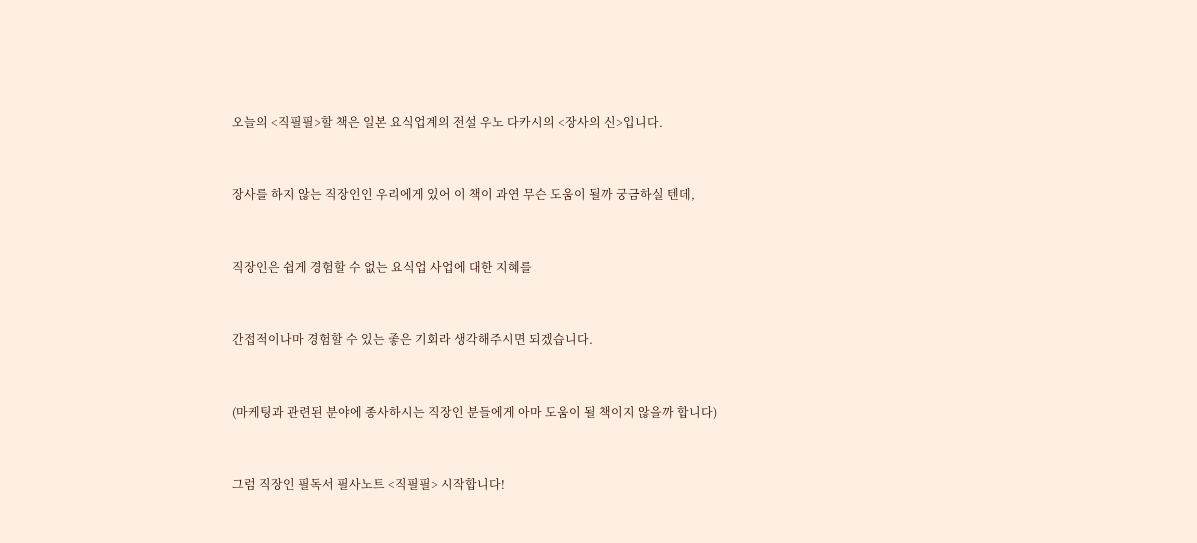오늘의 <직필필>할 책은 일본 요식업계의 전설 우노 다카시의 <장사의 신>입니다.


장사를 하지 않는 직장인인 우리에게 있어 이 책이 과연 무슨 도움이 될까 궁금하실 텐데,


직장인은 쉽게 경험할 수 없는 요식업 사업에 대한 지혜를


간접적이나마 경험할 수 있는 좋은 기회라 생각해주시면 되겠습니다.


(마케팅과 관련된 분야에 종사하시는 직장인 분들에게 아마 도움이 될 책이지 않을까 합니다)


그럼 직장인 필독서 필사노트 <직필필> 시작합니다!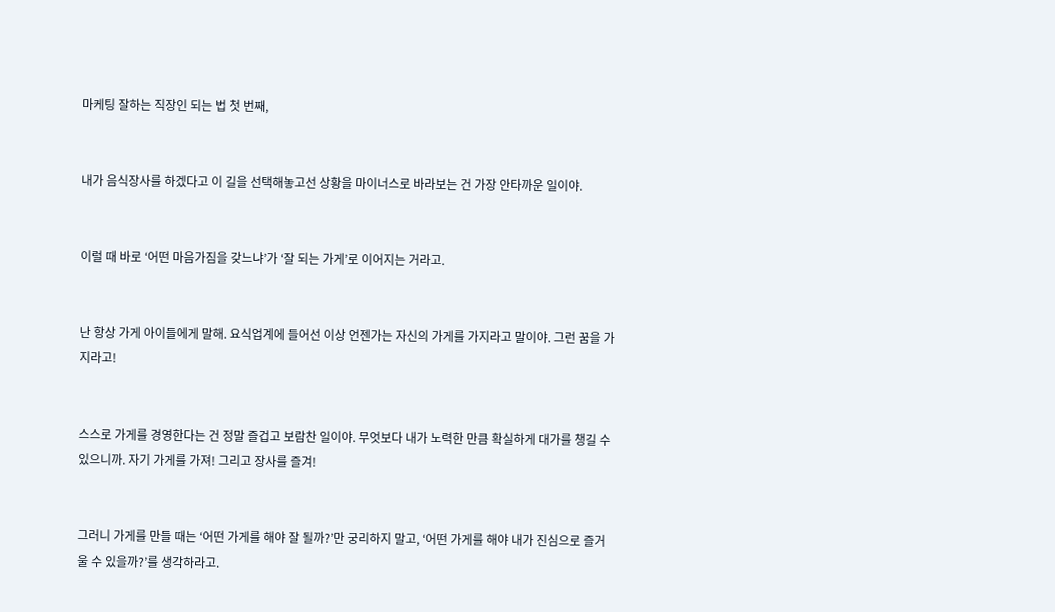마케팅 잘하는 직장인 되는 법 첫 번째,


내가 음식장사를 하겠다고 이 길을 선택해놓고선 상황을 마이너스로 바라보는 건 가장 안타까운 일이야.


이럴 때 바로 ‘어떤 마음가짐을 갖느냐’가 ‘잘 되는 가게’로 이어지는 거라고.


난 항상 가게 아이들에게 말해. 요식업계에 들어선 이상 언젠가는 자신의 가게를 가지라고 말이야. 그런 꿈을 가지라고!


스스로 가게를 경영한다는 건 정말 즐겁고 보람찬 일이야. 무엇보다 내가 노력한 만큼 확실하게 대가를 챙길 수 있으니까. 자기 가게를 가져! 그리고 장사를 즐겨!


그러니 가게를 만들 때는 ‘어떤 가게를 해야 잘 될까?’만 궁리하지 말고, ‘어떤 가게를 해야 내가 진심으로 즐거울 수 있을까?’를 생각하라고.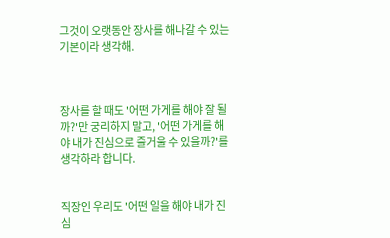그것이 오랫동안 장사를 해나갈 수 있는 기본이라 생각해.



장사를 할 때도 '어떤 가게를 해야 잘 될까?'만 궁리하지 말고, '어떤 가게를 해야 내가 진심으로 즐거울 수 있을까?'를 생각하라 합니다.


직장인 우리도 '어떤 일을 해야 내가 진심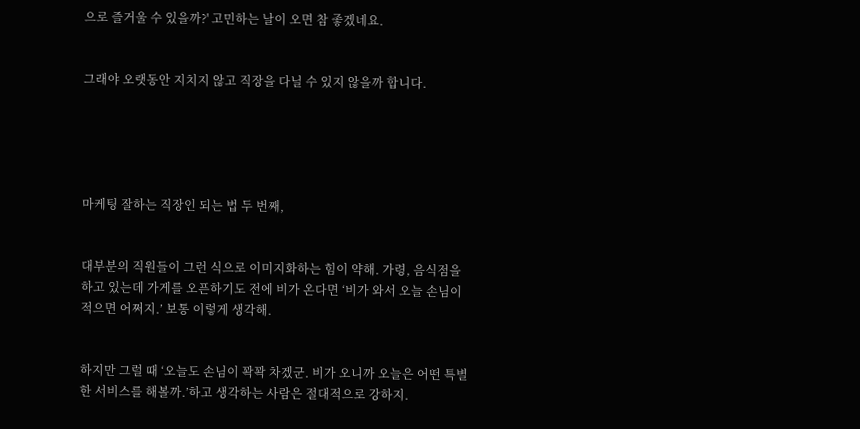으로 즐거울 수 있을까?' 고민하는 날이 오면 참 좋겠네요.


그래야 오랫동안 지치지 않고 직장을 다닐 수 있지 않을까 합니다.





마케팅 잘하는 직장인 되는 법 두 번째,


대부분의 직원들이 그런 식으로 이미지화하는 힘이 약해. 가령, 음식점을 하고 있는데 가게를 오픈하기도 전에 비가 온다면 ‘비가 와서 오늘 손님이 적으면 어쩌지.’ 보통 이렇게 생각해.


하지만 그럴 때 ‘오늘도 손님이 꽉꽉 차겠군. 비가 오니까 오늘은 어떤 특별한 서비스를 해볼까.’하고 생각하는 사람은 절대적으로 강하지.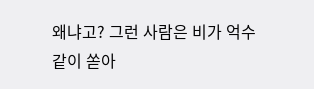왜냐고? 그런 사람은 비가 억수같이 쏟아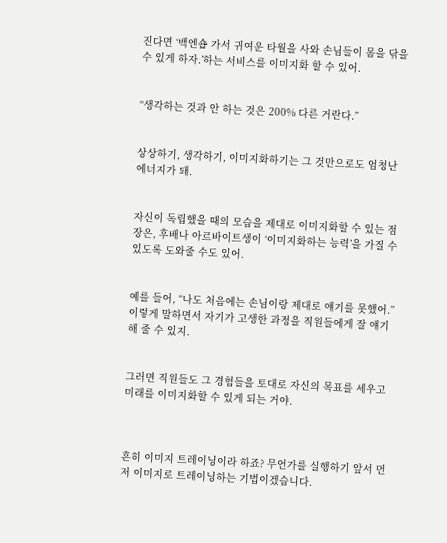진다면 ‘백엔숍 가서 귀여운 타월을 사와 손님들이 몸을 닦을 수 있게 하자.’하는 서비스를 이미지화 할 수 있어.


“생각하는 것과 안 하는 것은 200% 다른 거란다.”


상상하기, 생각하기, 이미지화하기는 그 것만으로도 엄청난 에너지가 돼.


자신이 독립했을 때의 모습을 제대로 이미지화할 수 있는 점장은, 후배나 아르바이트생이 ‘이미지화하는 능력’을 가질 수 있도록 도와줄 수도 있어.


예를 들어, “나도 처음에는 손님이랑 제대로 얘기를 못했어.”이렇게 말하면서 자기가 고생한 과정을 직원들에게 잘 얘기해 줄 수 있지.


그러면 직원들도 그 경험들을 토대로 자신의 목표를 세우고 미래를 이미지화할 수 있게 되는 거야.



흔히 이미지 트레이닝이라 하죠? 무언가를 실행하기 앞서 먼저 이미지로 트레이닝하는 기법이겠습니다.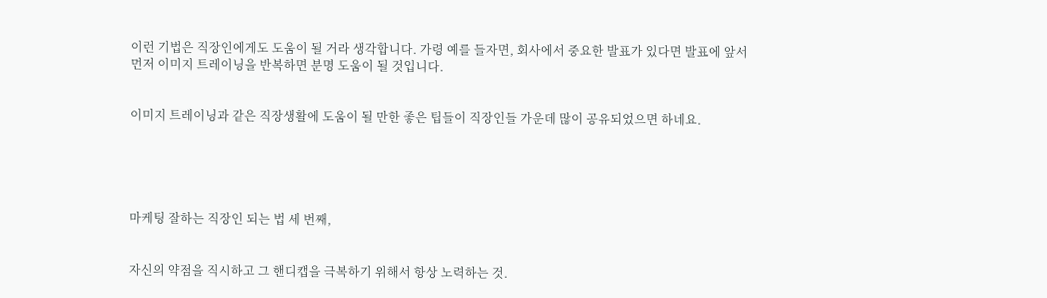이런 기법은 직장인에게도 도움이 될 거라 생각합니다. 가령 예를 들자면, 회사에서 중요한 발표가 있다면 발표에 앞서 먼저 이미지 트레이닝을 반복하면 분명 도움이 될 것입니다.


이미지 트레이닝과 같은 직장생활에 도움이 될 만한 좋은 팁들이 직장인들 가운데 많이 공유되었으면 하네요.





마케팅 잘하는 직장인 되는 법 세 번째,


자신의 약점을 직시하고 그 핸디캡을 극복하기 위해서 항상 노력하는 것.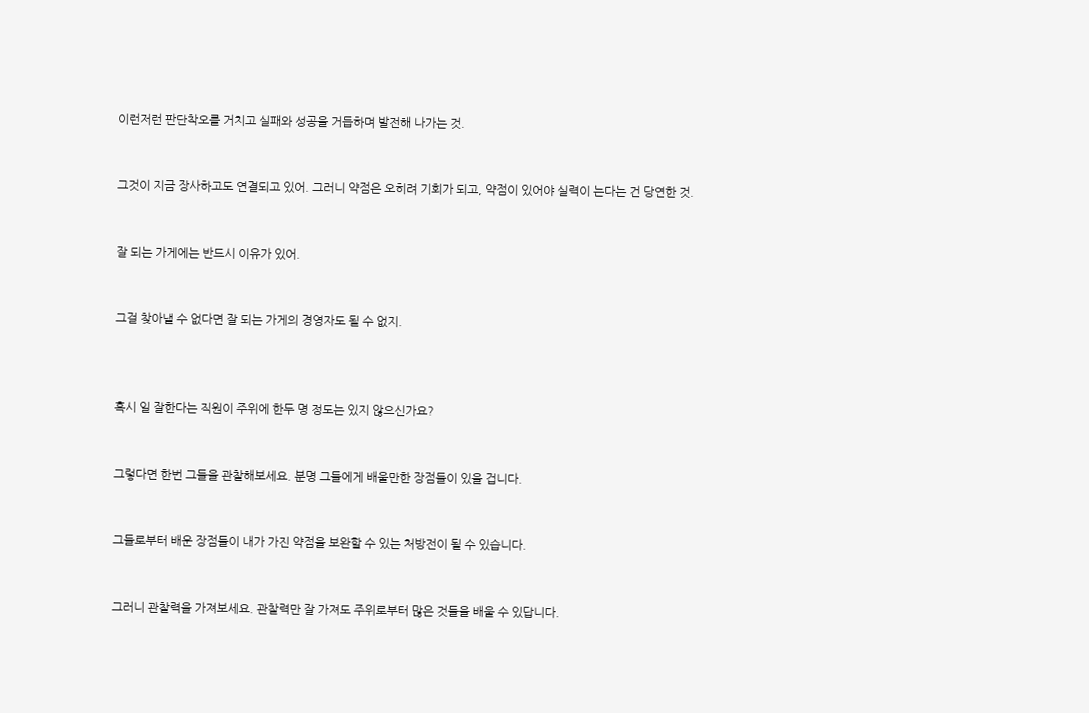이런저런 판단착오를 거치고 실패와 성공을 거듭하며 발전해 나가는 것.


그것이 지금 장사하고도 연결되고 있어. 그러니 약점은 오히려 기회가 되고, 약점이 있어야 실력이 는다는 건 당연한 것.


잘 되는 가게에는 반드시 이유가 있어.


그걸 찾아낼 수 없다면 잘 되는 가게의 경영자도 될 수 없지.



혹시 일 잘한다는 직원이 주위에 한두 명 정도는 있지 않으신가요?


그렇다면 한번 그들을 관찰해보세요. 분명 그들에게 배울만한 장점들이 있을 겁니다.


그들로부터 배운 장점들이 내가 가진 약점을 보완할 수 있는 처방전이 될 수 있습니다.


그러니 관찰력을 가져보세요. 관찰력만 잘 가져도 주위로부터 많은 것들을 배울 수 있답니다.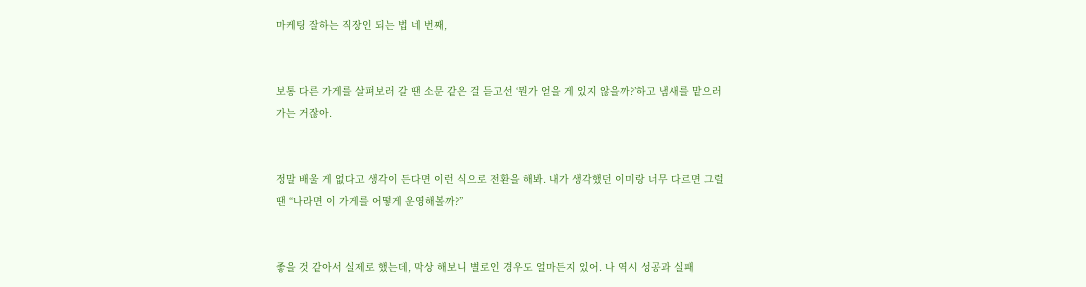마케팅 잘하는 직장인 되는 법 네 번째,


보통 다른 가게를 살펴보러 갈 땐 소문 같은 걸 듣고선 ‘뭔가 얻을 게 있지 않을까?’하고 냄새를 맡으러 가는 거잖아.


정말 배울 게 없다고 생각이 든다면 이런 식으로 전환을 해봐. 내가 생각했던 이미랑 너무 다르면 그럴 땐 “나라면 이 가게를 어떻게 운영해볼까?”


좋을 것 같아서 실제로 했는데, 막상 해보니 별로인 경우도 얼마든지 있어. 나 역시 성공과 실패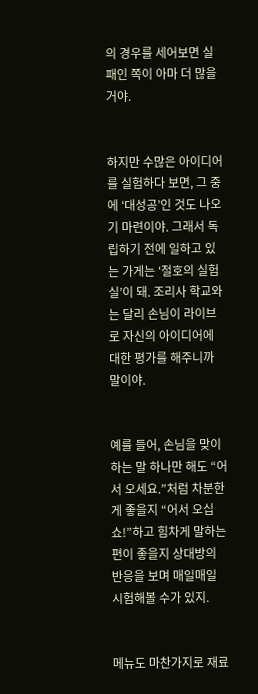의 경우를 세어보면 실패인 쪽이 아마 더 많을 거야.


하지만 수많은 아이디어를 실험하다 보면, 그 중에 ‘대성공’인 것도 나오기 마련이야. 그래서 독립하기 전에 일하고 있는 가게는 ‘절호의 실험실’이 돼. 조리사 학교와는 달리 손님이 라이브로 자신의 아이디어에 대한 평가를 해주니까 말이야.


예를 들어, 손님을 맞이하는 말 하나만 해도 “어서 오세요.”처럼 차분한 게 좋을지 “어서 오십쇼!”하고 힘차게 말하는 편이 좋을지 상대방의 반응을 보며 매일매일 시험해볼 수가 있지.


메뉴도 마찬가지로 재료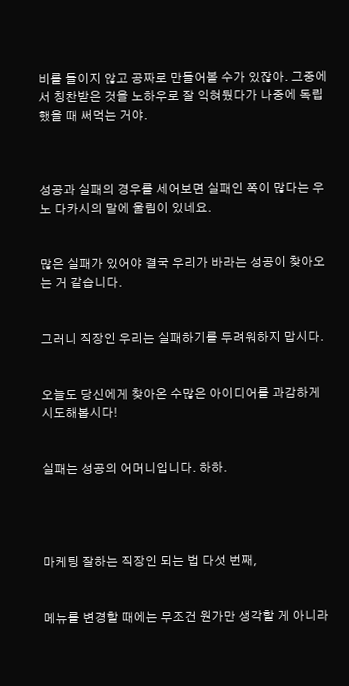비를 들이지 않고 공짜로 만들어볼 수가 있잖아. 그중에서 칭찬받은 것을 노하우로 잘 익혀뒀다가 나중에 독립했을 때 써먹는 거야.



성공과 실패의 경우를 세어보면 실패인 쪽이 많다는 우노 다카시의 말에 울림이 있네요.


많은 실패가 있어야 결국 우리가 바라는 성공이 찾아오는 거 같습니다.


그러니 직장인 우리는 실패하기를 두려워하지 맙시다.


오늘도 당신에게 찾아온 수많은 아이디어를 과감하게 시도해봅시다!


실패는 성공의 어머니입니다. 하하.




마케팅 잘하는 직장인 되는 법 다섯 번째,


메뉴를 변경할 때에는 무조건 원가만 생각할 게 아니라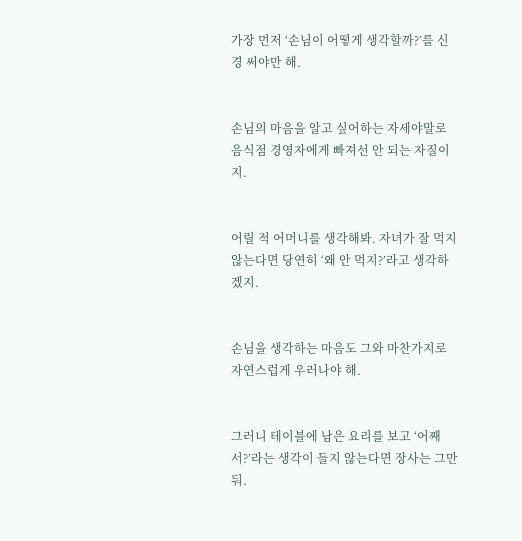가장 먼저 ‘손님이 어떻게 생각할까?’를 신경 써야만 해.


손님의 마음을 알고 싶어하는 자세야말로 음식점 경영자에게 빠져선 안 되는 자질이지.


어릴 적 어머니를 생각해봐. 자녀가 잘 먹지 않는다면 당연히 ‘왜 안 먹지?’라고 생각하겠지.


손님을 생각하는 마음도 그와 마찬가지로 자연스럽게 우러나야 해.


그러니 테이블에 남은 요리를 보고 ‘어째서?’라는 생각이 들지 않는다면 장사는 그만둬.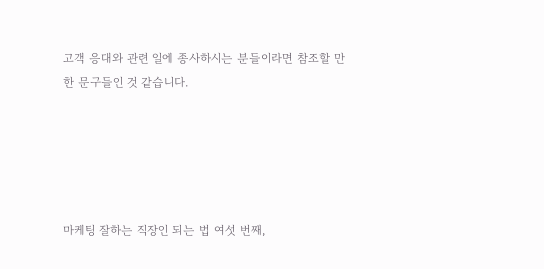고객 응대와 관련 일에 종사하시는 분들이라면 참조할 만한 문구들인 것 같습니다.





마케팅 잘하는 직장인 되는 법 여섯 번째,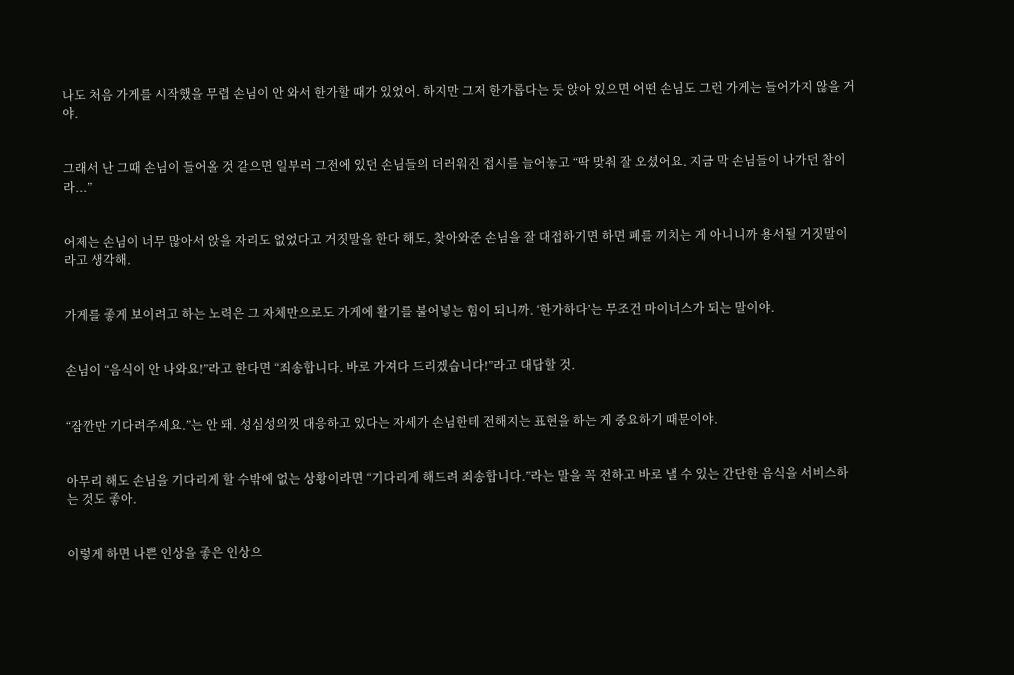나도 처음 가게를 시작했을 무렵 손님이 안 와서 한가할 때가 있었어. 하지만 그저 한가롭다는 듯 앉아 있으면 어떤 손님도 그런 가게는 들어가지 않을 거야.


그래서 난 그때 손님이 들어올 것 같으면 일부러 그전에 있던 손님들의 더러워진 접시를 늘어놓고 “딱 맞춰 잘 오셨어요. 지금 막 손님들이 나가던 참이라...”


어제는 손님이 너무 많아서 앉을 자리도 없었다고 거짓말을 한다 해도, 찾아와준 손님을 잘 대접하기면 하면 폐를 끼치는 게 아니니까 용서될 거짓말이라고 생각해.


가게를 좋게 보이려고 하는 노력은 그 자체만으로도 가게에 활기를 불어넣는 힘이 되니까. ‘한가하다’는 무조건 마이너스가 되는 말이야.


손님이 “음식이 안 나와요!”라고 한다면 “죄송합니다. 바로 가져다 드리겠습니다!”라고 대답할 것.


“잠깐만 기다려주세요.”는 안 돼. 성심성의껏 대응하고 있다는 자세가 손님한테 전해지는 표현을 하는 게 중요하기 때문이야.


아무리 해도 손님을 기다리게 할 수밖에 없는 상황이라면 “기다리게 해드려 죄송합니다.”라는 말을 꼭 전하고 바로 낼 수 있는 간단한 음식을 서비스하는 것도 좋아.


이렇게 하면 나쁜 인상을 좋은 인상으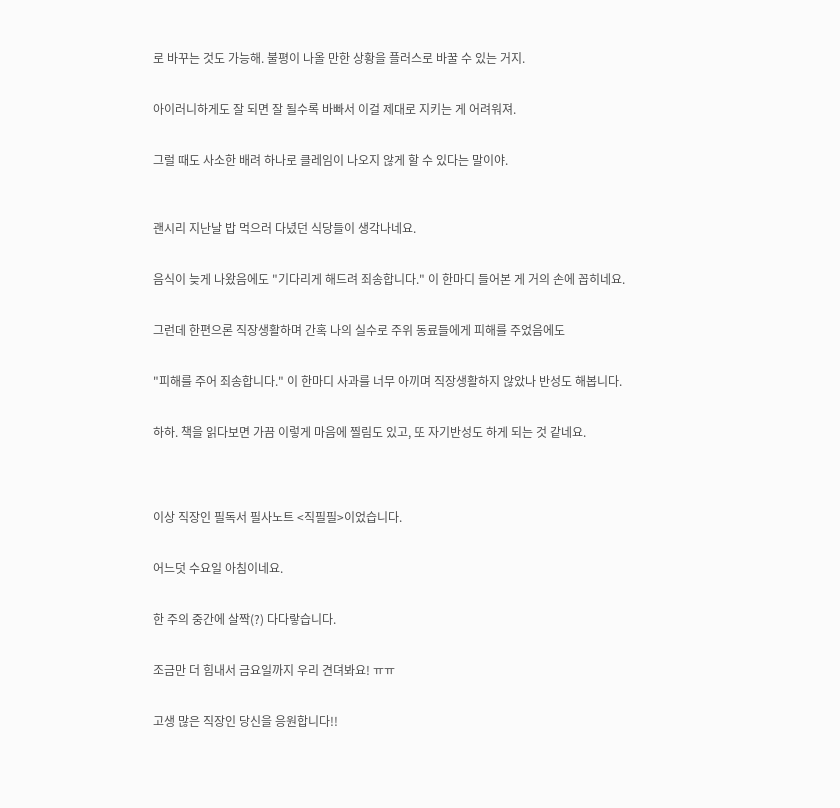로 바꾸는 것도 가능해. 불평이 나올 만한 상황을 플러스로 바꿀 수 있는 거지.


아이러니하게도 잘 되면 잘 될수록 바빠서 이걸 제대로 지키는 게 어려워져.


그럴 때도 사소한 배려 하나로 클레임이 나오지 않게 할 수 있다는 말이야.



괜시리 지난날 밥 먹으러 다녔던 식당들이 생각나네요.


음식이 늦게 나왔음에도 "기다리게 해드려 죄송합니다." 이 한마디 들어본 게 거의 손에 꼽히네요.


그런데 한편으론 직장생활하며 간혹 나의 실수로 주위 동료들에게 피해를 주었음에도


"피해를 주어 죄송합니다." 이 한마디 사과를 너무 아끼며 직장생활하지 않았나 반성도 해봅니다.


하하. 책을 읽다보면 가끔 이렇게 마음에 찔림도 있고, 또 자기반성도 하게 되는 것 같네요.




이상 직장인 필독서 필사노트 <직필필>이었습니다.


어느덧 수요일 아침이네요.


한 주의 중간에 살짝(?) 다다랗습니다.


조금만 더 힘내서 금요일까지 우리 견뎌봐요! ㅠㅠ


고생 많은 직장인 당신을 응원합니다!!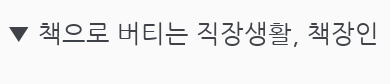▼ 책으로 버티는 직장생활, 책장인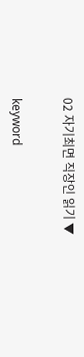02 자기최면 직장인 읽기 ▼


keyword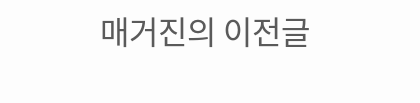매거진의 이전글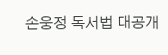손웅정 독서법 대공개